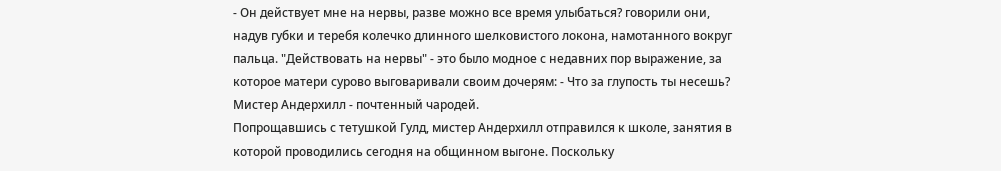- Он действует мне на нервы, разве можно все время улыбаться? говорили они, надув губки и теребя колечко длинного шелковистого локона, намотанного вокруг пальца. "Действовать на нервы" - это было модное с недавних пор выражение, за которое матери сурово выговаривали своим дочерям: - Что за глупость ты несешь? Мистер Андерхилл - почтенный чародей.
Попрощавшись с тетушкой Гулд, мистер Андерхилл отправился к школе, занятия в которой проводились сегодня на общинном выгоне. Поскольку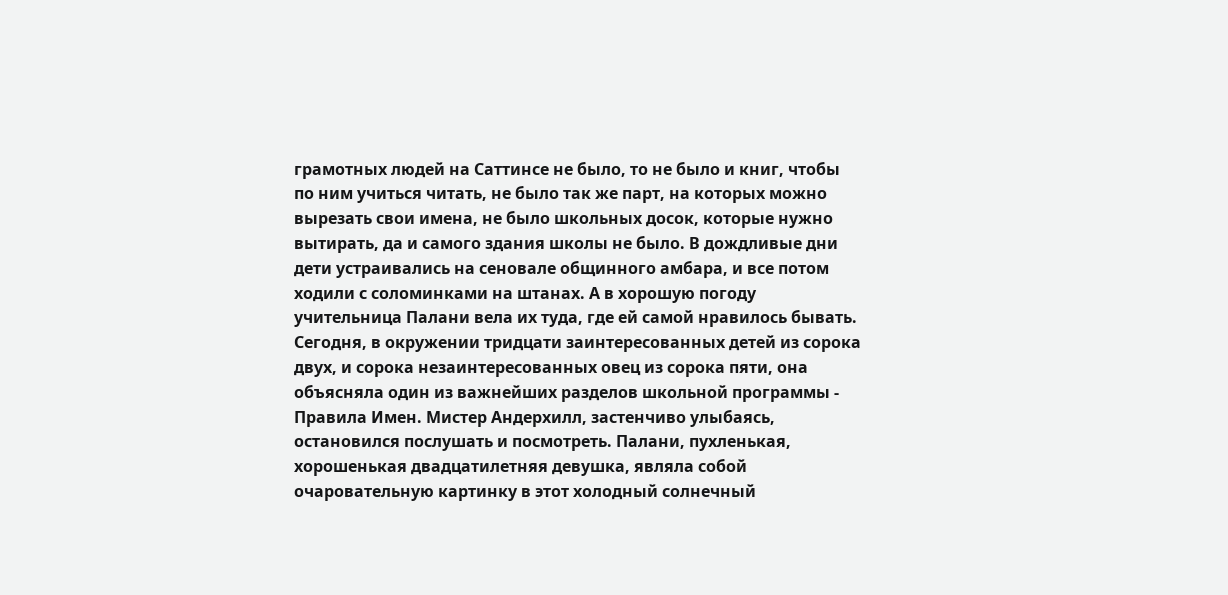грамотных людей на Саттинсе не было, то не было и книг, чтобы по ним учиться читать, не было так же парт, на которых можно вырезать свои имена, не было школьных досок, которые нужно вытирать, да и самого здания школы не было. В дождливые дни дети устраивались на сеновале общинного амбара, и все потом ходили с соломинками на штанах. А в хорошую погоду учительница Палани вела их туда, где ей самой нравилось бывать. Сегодня, в окружении тридцати заинтересованных детей из сорока двух, и сорока незаинтересованных овец из сорока пяти, она объясняла один из важнейших разделов школьной программы - Правила Имен. Мистер Андерхилл, застенчиво улыбаясь, остановился послушать и посмотреть. Палани, пухленькая, хорошенькая двадцатилетняя девушка, являла собой очаровательную картинку в этот холодный солнечный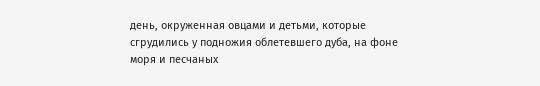день, окруженная овцами и детьми, которые сгрудились у подножия облетевшего дуба, на фоне моря и песчаных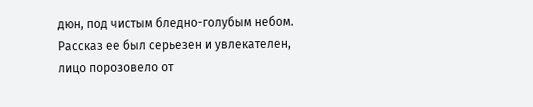дюн, под чистым бледно-голубым небом. Рассказ ее был серьезен и увлекателен, лицо порозовело от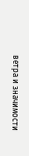ветра и значимости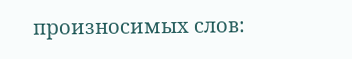произносимых слов: